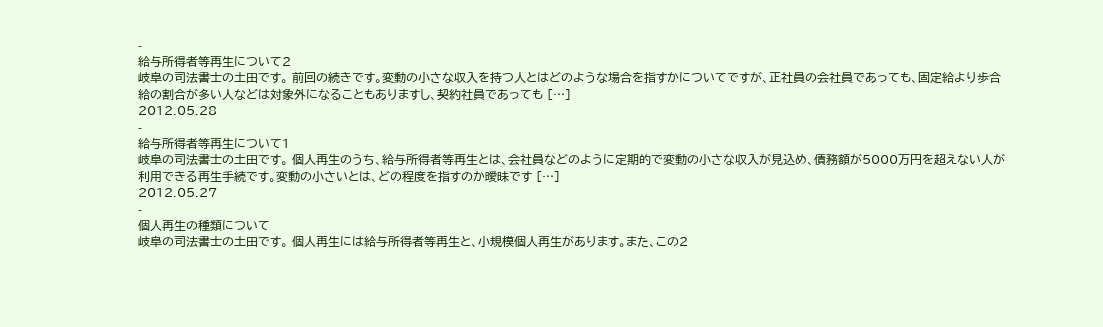-
給与所得者等再生について2
岐阜の司法書士の土田です。 前回の続きです。変動の小さな収入を持つ人とはどのような場合を指すかについてですが、正社員の会社員であっても、固定給より歩合給の割合が多い人などは対象外になることもありますし、契約社員であっても […]
2012.05.28
-
給与所得者等再生について1
岐阜の司法書士の土田です。 個人再生のうち、給与所得者等再生とは、会社員などのように定期的で変動の小さな収入が見込め、債務額が5000万円を超えない人が利用できる再生手続です。変動の小さいとは、どの程度を指すのか曖昧です […]
2012.05.27
-
個人再生の種類について
岐阜の司法書士の土田です。 個人再生には給与所得者等再生と、小規模個人再生があります。また、この2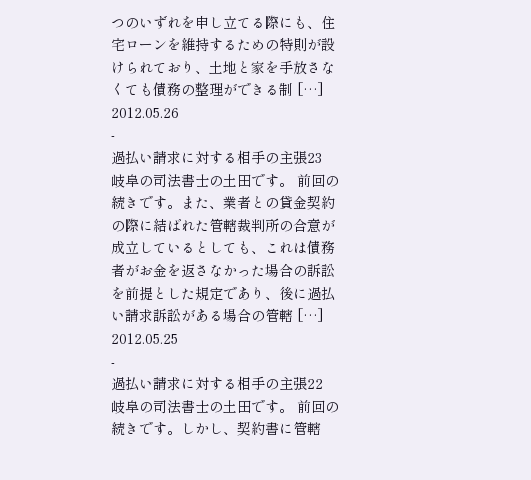つのいずれを申し立てる際にも、住宅ローンを維持するための特則が設けられており、土地と家を手放さなくても債務の整理ができる制 […]
2012.05.26
-
過払い請求に対する相手の主張23
岐阜の司法書士の土田です。 前回の続きです。また、業者との貸金契約の際に結ばれた管轄裁判所の合意が成立しているとしても、これは債務者がお金を返さなかった場合の訴訟を前提とした規定であり、後に過払い請求訴訟がある場合の管轄 […]
2012.05.25
-
過払い請求に対する相手の主張22
岐阜の司法書士の土田です。 前回の続きです。しかし、契約書に管轄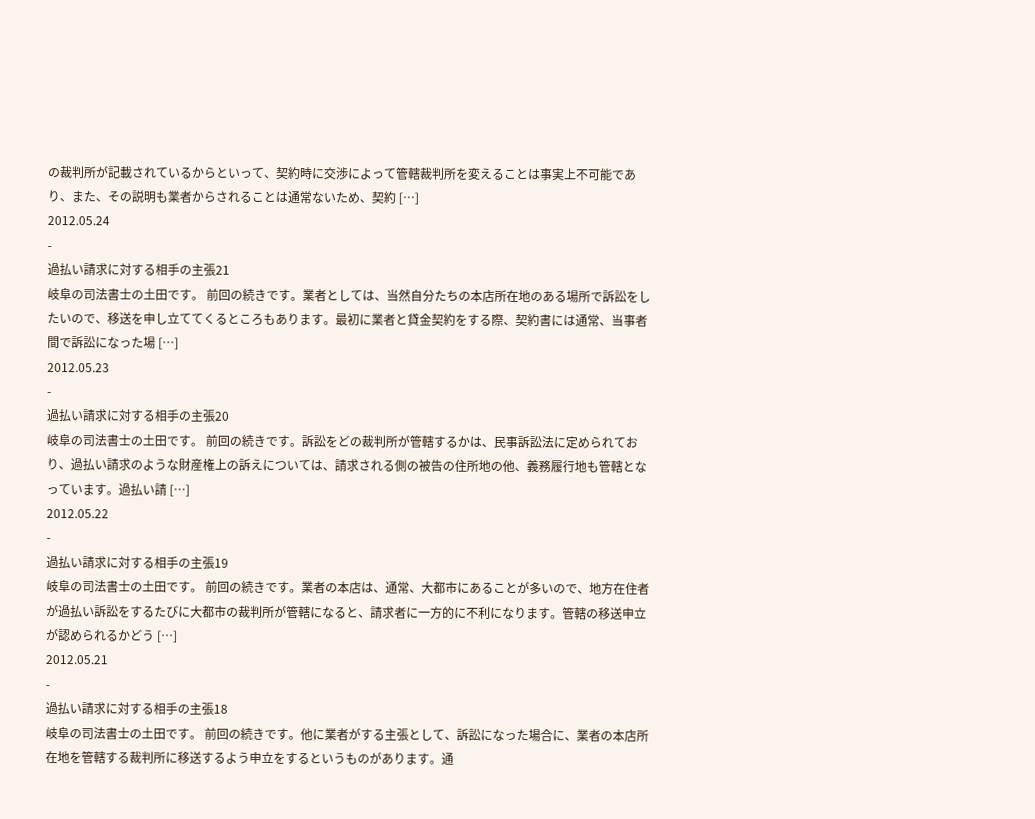の裁判所が記載されているからといって、契約時に交渉によって管轄裁判所を変えることは事実上不可能であり、また、その説明も業者からされることは通常ないため、契約 […]
2012.05.24
-
過払い請求に対する相手の主張21
岐阜の司法書士の土田です。 前回の続きです。業者としては、当然自分たちの本店所在地のある場所で訴訟をしたいので、移送を申し立ててくるところもあります。最初に業者と貸金契約をする際、契約書には通常、当事者間で訴訟になった場 […]
2012.05.23
-
過払い請求に対する相手の主張20
岐阜の司法書士の土田です。 前回の続きです。訴訟をどの裁判所が管轄するかは、民事訴訟法に定められており、過払い請求のような財産権上の訴えについては、請求される側の被告の住所地の他、義務履行地も管轄となっています。過払い請 […]
2012.05.22
-
過払い請求に対する相手の主張19
岐阜の司法書士の土田です。 前回の続きです。業者の本店は、通常、大都市にあることが多いので、地方在住者が過払い訴訟をするたびに大都市の裁判所が管轄になると、請求者に一方的に不利になります。管轄の移送申立が認められるかどう […]
2012.05.21
-
過払い請求に対する相手の主張18
岐阜の司法書士の土田です。 前回の続きです。他に業者がする主張として、訴訟になった場合に、業者の本店所在地を管轄する裁判所に移送するよう申立をするというものがあります。通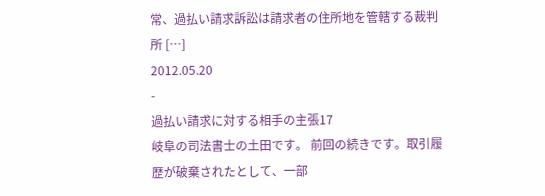常、過払い請求訴訟は請求者の住所地を管轄する裁判所 […]
2012.05.20
-
過払い請求に対する相手の主張17
岐阜の司法書士の土田です。 前回の続きです。取引履歴が破棄されたとして、一部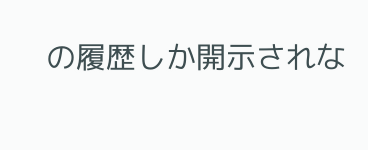の履歴しか開示されな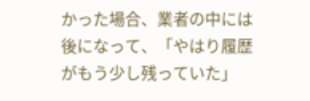かった場合、業者の中には後になって、「やはり履歴がもう少し残っていた」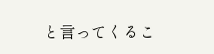と言ってくるこ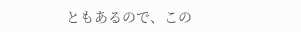ともあるので、この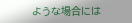ような場合には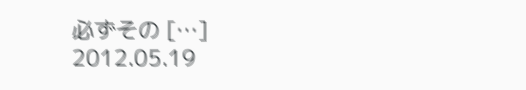必ずその […]
2012.05.19